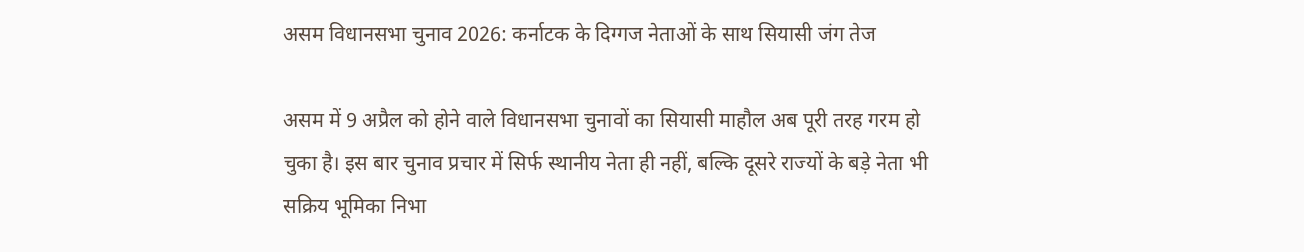असम विधानसभा चुनाव 2026: कर्नाटक के दिग्गज नेताओं के साथ सियासी जंग तेज

असम में 9 अप्रैल को होने वाले विधानसभा चुनावों का सियासी माहौल अब पूरी तरह गरम हो चुका है। इस बार चुनाव प्रचार में सिर्फ स्थानीय नेता ही नहीं, बल्कि दूसरे राज्यों के बड़े नेता भी सक्रिय भूमिका निभा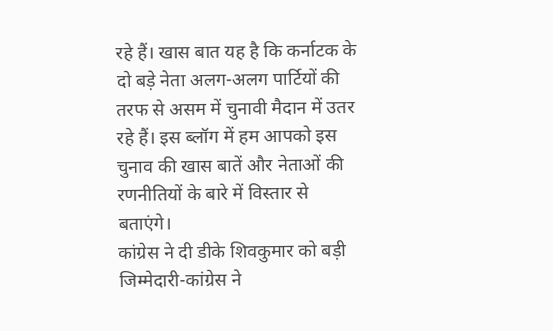रहे हैं। खास बात यह है कि कर्नाटक के दो बड़े नेता अलग-अलग पार्टियों की तरफ से असम में चुनावी मैदान में उतर रहे हैं। इस ब्लॉग में हम आपको इस चुनाव की खास बातें और नेताओं की रणनीतियों के बारे में विस्तार से बताएंगे।
कांग्रेस ने दी डीके शिवकुमार को बड़ी जिम्मेदारी-कांग्रेस ने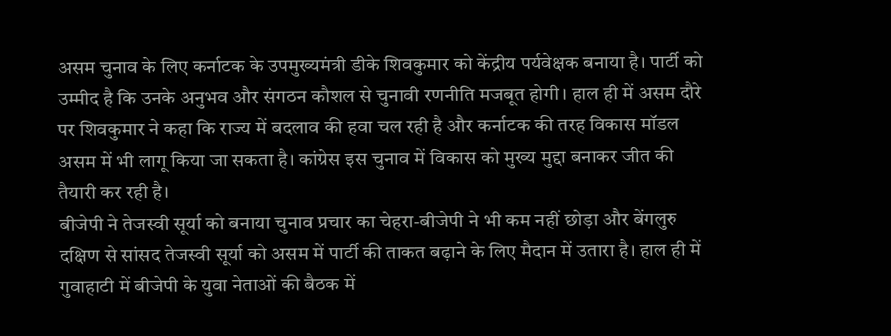असम चुनाव के लिए कर्नाटक के उपमुख्यमंत्री डीके शिवकुमार को केंद्रीय पर्यवेक्षक बनाया है। पार्टी को उम्मीद है कि उनके अनुभव और संगठन कौशल से चुनावी रणनीति मजबूत होगी। हाल ही में असम दौरे पर शिवकुमार ने कहा कि राज्य में बदलाव की हवा चल रही है और कर्नाटक की तरह विकास मॉडल असम में भी लागू किया जा सकता है। कांग्रेस इस चुनाव में विकास को मुख्य मुद्दा बनाकर जीत की तैयारी कर रही है।
बीजेपी ने तेजस्वी सूर्या को बनाया चुनाव प्रचार का चेहरा-बीजेपी ने भी कम नहीं छोड़ा और बेंगलुरु दक्षिण से सांसद तेजस्वी सूर्या को असम में पार्टी की ताकत बढ़ाने के लिए मैदान में उतारा है। हाल ही में गुवाहाटी में बीजेपी के युवा नेताओं की बैठक में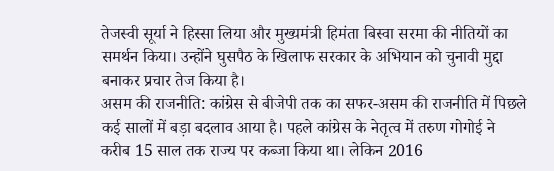तेजस्वी सूर्या ने हिस्सा लिया और मुख्यमंत्री हिमंता बिस्वा सरमा की नीतियों का समर्थन किया। उन्होंने घुसपैठ के खिलाफ सरकार के अभियान को चुनावी मुद्दा बनाकर प्रचार तेज किया है।
असम की राजनीति: कांग्रेस से बीजेपी तक का सफर-असम की राजनीति में पिछले कई सालों में बड़ा बदलाव आया है। पहले कांग्रेस के नेतृत्व में तरुण गोगोई ने करीब 15 साल तक राज्य पर कब्जा किया था। लेकिन 2016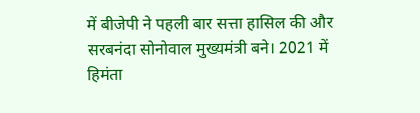में बीजेपी ने पहली बार सत्ता हासिल की और सरबनंदा सोनोवाल मुख्यमंत्री बने। 2021 में हिमंता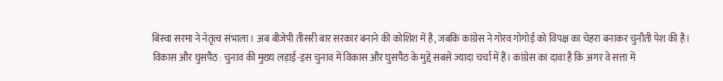बिस्वा सरमा ने नेतृत्व संभाला। अब बीजेपी तीसरी बार सरकार बनाने की कोशिश में है, जबकि कांग्रेस ने गोरव गोगोई को विपक्ष का चेहरा बनाकर चुनौती पेश की है।
विकास और घुसपैठ: चुनाव की मुख्य लड़ाई-इस चुनाव में विकास और घुसपैठ के मुद्दे सबसे ज्यादा चर्चा में हैं। कांग्रेस का दावा है कि अगर वे सत्ता में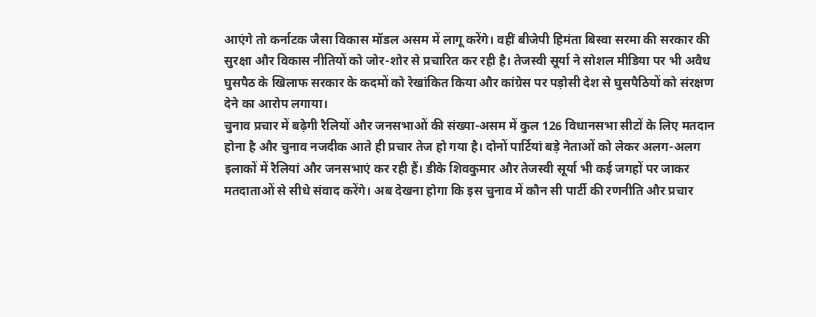आएंगे तो कर्नाटक जैसा विकास मॉडल असम में लागू करेंगे। वहीं बीजेपी हिमंता बिस्वा सरमा की सरकार की सुरक्षा और विकास नीतियों को जोर-शोर से प्रचारित कर रही है। तेजस्वी सूर्या ने सोशल मीडिया पर भी अवैध घुसपैठ के खिलाफ सरकार के कदमों को रेखांकित किया और कांग्रेस पर पड़ोसी देश से घुसपैठियों को संरक्षण देने का आरोप लगाया।
चुनाव प्रचार में बढ़ेगी रैलियों और जनसभाओं की संख्या-असम में कुल 126 विधानसभा सीटों के लिए मतदान होना है और चुनाव नजदीक आते ही प्रचार तेज हो गया है। दोनों पार्टियां बड़े नेताओं को लेकर अलग-अलग इलाकों में रैलियां और जनसभाएं कर रही हैं। डीके शिवकुमार और तेजस्वी सूर्या भी कई जगहों पर जाकर मतदाताओं से सीधे संवाद करेंगे। अब देखना होगा कि इस चुनाव में कौन सी पार्टी की रणनीति और प्रचार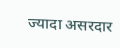ज्यादा असरदार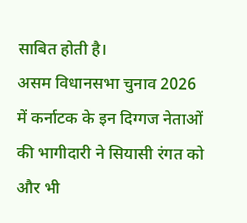साबित होती है।
असम विधानसभा चुनाव 2026 में कर्नाटक के इन दिग्गज नेताओं की भागीदारी ने सियासी रंगत को और भी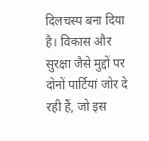दिलचस्प बना दिया है। विकास और सुरक्षा जैसे मुद्दों पर दोनों पार्टियां जोर दे रही हैं, जो इस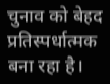चुनाव को बेहद प्रतिस्पर्धात्मक बना रहा है।